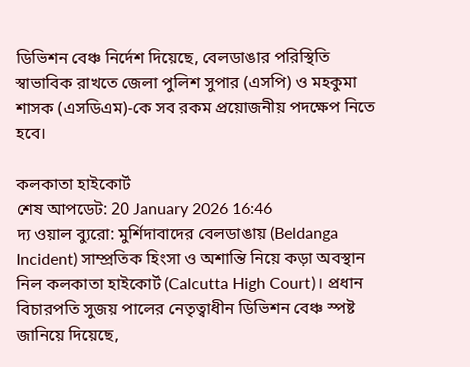ডিভিশন বেঞ্চ নির্দেশ দিয়েছে, বেলডাঙার পরিস্থিতি স্বাভাবিক রাখতে জেলা পুলিশ সুপার (এসপি) ও মহকুমা শাসক (এসডিএম)-কে সব রকম প্রয়োজনীয় পদক্ষেপ নিতে হবে।

কলকাতা হাইকোর্ট
শেষ আপডেট: 20 January 2026 16:46
দ্য ওয়াল ব্যুরো: মুর্শিদাবাদের বেলডাঙায় (Beldanga Incident) সাম্প্রতিক হিংসা ও অশান্তি নিয়ে কড়া অবস্থান নিল কলকাতা হাইকোর্ট (Calcutta High Court)। প্রধান বিচারপতি সুজয় পালের নেতৃত্বাধীন ডিভিশন বেঞ্চ স্পষ্ট জানিয়ে দিয়েছে,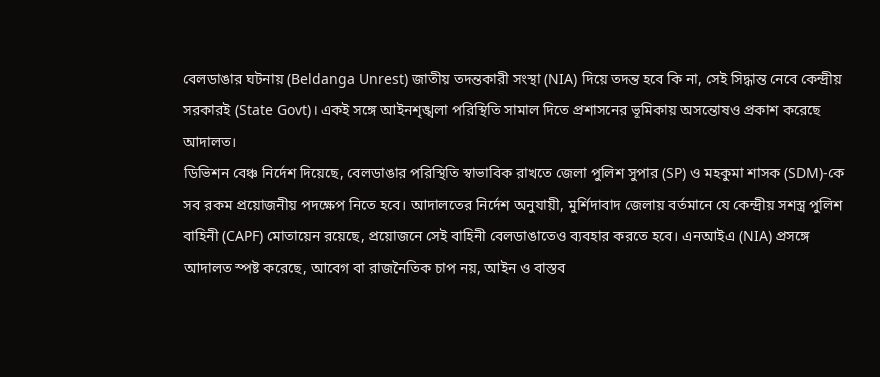বেলডাঙার ঘটনায় (Beldanga Unrest) জাতীয় তদন্তকারী সংস্থা (NIA) দিয়ে তদন্ত হবে কি না, সেই সিদ্ধান্ত নেবে কেন্দ্রীয় সরকারই (State Govt)। একই সঙ্গে আইনশৃঙ্খলা পরিস্থিতি সামাল দিতে প্রশাসনের ভূমিকায় অসন্তোষও প্রকাশ করেছে আদালত।
ডিভিশন বেঞ্চ নির্দেশ দিয়েছে, বেলডাঙার পরিস্থিতি স্বাভাবিক রাখতে জেলা পুলিশ সুপার (SP) ও মহকুমা শাসক (SDM)-কে সব রকম প্রয়োজনীয় পদক্ষেপ নিতে হবে। আদালতের নির্দেশ অনুযায়ী, মুর্শিদাবাদ জেলায় বর্তমানে যে কেন্দ্রীয় সশস্ত্র পুলিশ বাহিনী (CAPF) মোতায়েন রয়েছে, প্রয়োজনে সেই বাহিনী বেলডাঙাতেও ব্যবহার করতে হবে। এনআইএ (NIA) প্রসঙ্গে আদালত স্পষ্ট করেছে, আবেগ বা রাজনৈতিক চাপ নয়, আইন ও বাস্তব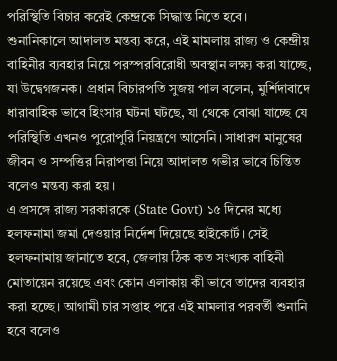পরিস্থিতি বিচার করেই কেন্দ্রকে সিদ্ধান্ত নিতে হবে।
শুনানিকালে আদালত মন্তব্য করে, এই মামলায় রাজ্য ও কেন্দ্রীয় বাহিনীর ব্যবহার নিয়ে পরস্পরবিরোধী অবস্থান লক্ষ্য করা যাচ্ছে, যা উদ্বেগজনক। প্রধান বিচারপতি সুজয় পাল বলেন, মুর্শিদাবাদে ধারাবাহিক ভাবে হিংসার ঘটনা ঘটছে, যা থেকে বোঝা যাচ্ছে যে পরিস্থিতি এখনও পুরোপুরি নিয়ন্ত্রণে আসেনি। সাধারণ মানুষের জীবন ও সম্পত্তির নিরাপত্তা নিয়ে আদালত গভীর ভাবে চিন্তিত বলেও মন্তব্য করা হয়।
এ প্রসঙ্গে রাজ্য সরকারকে (State Govt) ১৫ দিনের মধ্যে হলফনামা জমা দেওয়ার নির্দেশ দিয়েছে হাইকোর্ট। সেই হলফনামায় জানাতে হবে, জেলায় ঠিক কত সংখ্যক বাহিনী মোতায়েন রয়েছে এবং কোন এলাকায় কী ভাবে তাদের ব্যবহার করা হচ্ছে। আগামী চার সপ্তাহ পরে এই মামলার পরবর্তী শুনানি হবে বলেও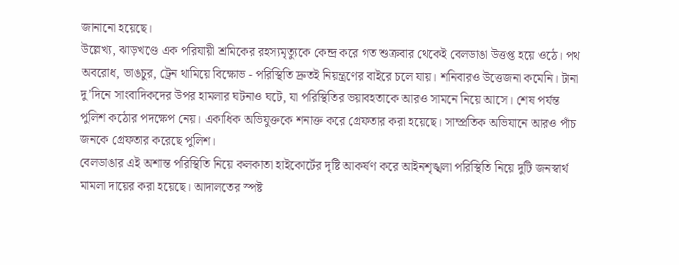জানানো হয়েছে।
উল্লেখ্য, ঝাড়খণ্ডে এক পরিযায়ী শ্রমিকের রহস্যমৃত্যুকে কেন্দ্র করে গত শুক্রবার থেকেই বেলডাঙা উত্তপ্ত হয়ে ওঠে। পথ অবরোধ, ভাঙচুর, ট্রেন থামিয়ে বিক্ষোভ - পরিস্থিতি দ্রুতই নিয়ন্ত্রণের বাইরে চলে যায়। শনিবারও উত্তেজনা কমেনি। টানা দু’দিনে সাংবাদিকদের উপর হামলার ঘটনাও ঘটে, যা পরিস্থিতির ভয়াবহতাকে আরও সামনে নিয়ে আসে। শেষ পর্যন্ত পুলিশ কঠোর পদক্ষেপ নেয়। একাধিক অভিযুক্তকে শনাক্ত করে গ্রেফতার করা হয়েছে। সাম্প্রতিক অভিযানে আরও পাঁচ জনকে গ্রেফতার করেছে পুলিশ।
বেলডাঙার এই অশান্ত পরিস্থিতি নিয়ে কলকাতা হাইকোর্টের দৃষ্টি আকর্ষণ করে আইনশৃঙ্খলা পরিস্থিতি নিয়ে দুটি জনস্বার্থ মামলা দায়ের করা হয়েছে। আদালতের স্পষ্ট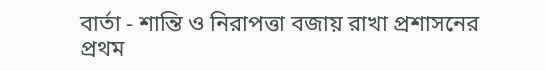বার্তা - শান্তি ও নিরাপত্তা বজায় রাখা প্রশাসনের প্রথম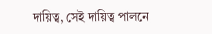দায়িত্ব, সেই দায়িত্ব পালনে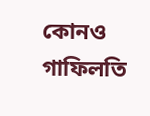কোনও গাফিলতি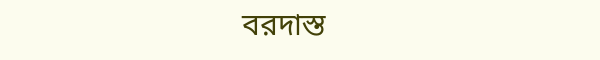বরদাস্ত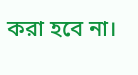করা হবে না।